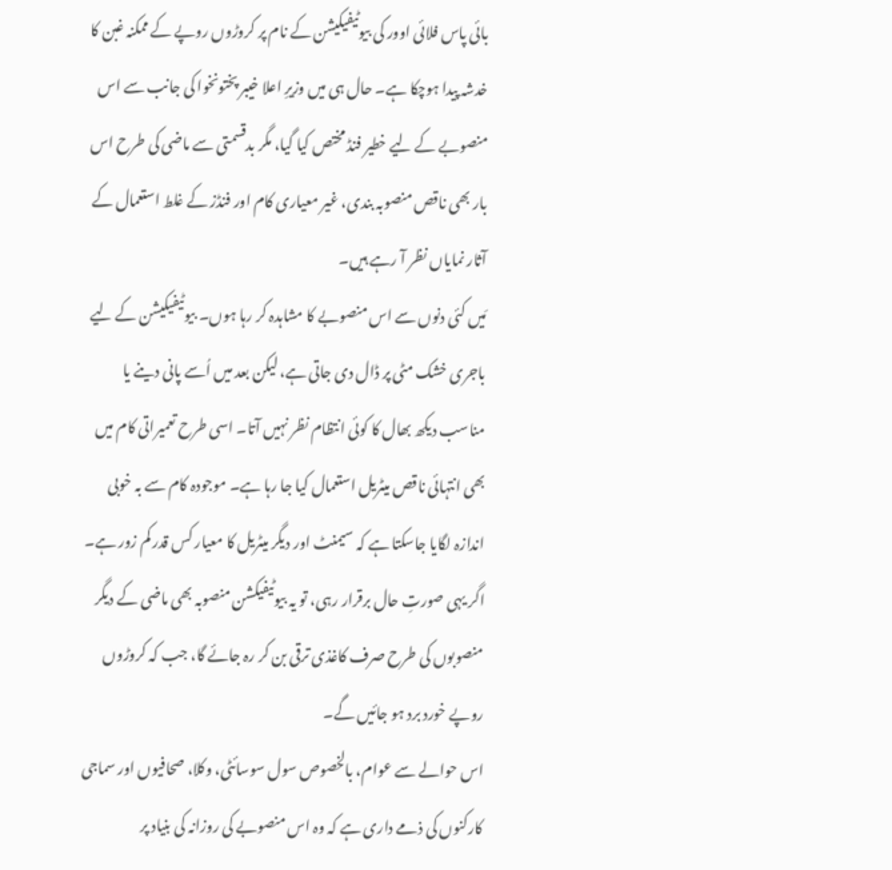بائی پاس فلائی اوور کی بیوٹیفیکیشن کے نام پر کروڑوں روپے کے ممکنہ غبن کا خدشہ پیدا ہوچکا ہے۔ حال ہی میں وزیرِ اعلا خیبر پختونخوا کی جانب سے اس منصوبے کے لیے خطیر فنڈ مختص کیا گیا، مگر بدقسمتی سے ماضی کی طرح اس بار بھی ناقص منصوبہ بندی، غیر معیاری کام اور فنڈز کے غلط استعمال کے آثار نمایاں نظر آ رہے ہیں۔
مَیں کئی دنوں سے اس منصوبے کا مشاہدہ کر رہا ہوں۔ بیوٹیفیکیشن کے لیے باجری خشک مٹی پر ڈال دی جاتی ہے، لیکن بعد میں اُسے پانی دینے یا مناسب دیکھ بھال کا کوئی انتظام نظر نہیں آتا۔ اسی طرح تعمیراتی کام میں بھی انتہائی ناقص میٹریل استعمال کیا جا رہا ہے۔ موجودہ کام سے بہ خوبی اندازہ لگایا جاسکتا ہے کہ سیمنٹ اور دیگر میٹریل کا معیار کس قدر کم زور ہے۔ اگر یہی صورتِ حال برقرار رہی، تو یہ بیوٹیفیکشن منصوبہ بھی ماضی کے دیگر منصوبوں کی طرح صرف کاغذی ترقی بن کر رہ جائے گا، جب کہ کروڑوں روپے خورد برد ہو جائیں گے۔
اس حوالے سے عوام، بالخصوص سول سوسائٹی، وکلا، صحافیوں اور سماجی کارکنوں کی ذمے داری ہے کہ وہ اس منصوبے کی روزانہ کی بنیاد پر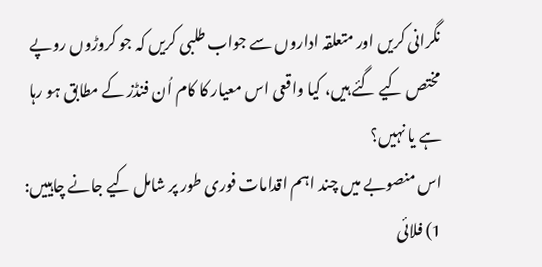نگرانی کریں اور متعلقہ اداروں سے جواب طلبی کریں کہ جو کروڑوں روپے مختص کیے گئے ہیں، کیا واقعی اس معیار کا کام اُن فنڈز کے مطابق ہو رہا ہے یا نہیں؟
اس منصوبے میں چند اہم اقدامات فوری طور پر شامل کیے جانے چاہییں:
1) فلائی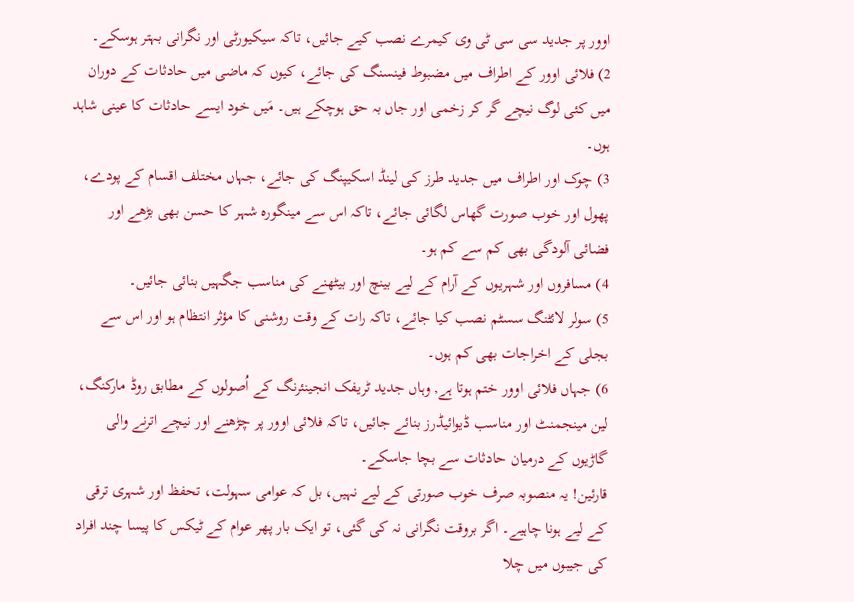اوور پر جدید سی سی ٹی وی کیمرے نصب کیے جائیں، تاکہ سیکیورٹی اور نگرانی بہتر ہوسکے۔
2) فلائی اوور کے اطراف میں مضبوط فینسنگ کی جائے، کیوں کہ ماضی میں حادثات کے دوران میں کئی لوگ نیچے گر کر زخمی اور جاں بہ حق ہوچکے ہیں۔ مَیں خود ایسے حادثات کا عینی شاہد ہوں۔
3) چوک اور اطراف میں جدید طرز کی لینڈ اسکیپنگ کی جائے، جہاں مختلف اقسام کے پودے، پھول اور خوب صورت گھاس لگائی جائے، تاکہ اس سے مینگورہ شہر کا حسن بھی بڑھے اور فضائی آلودگی بھی کم سے کم ہو۔
4) مسافروں اور شہریوں کے آرام کے لیے بینچ اور بیٹھنے کی مناسب جگہیں بنائی جائیں۔
5) سولر لائٹنگ سسٹم نصب کیا جائے، تاکہ رات کے وقت روشنی کا مؤثر انتظام ہو اور اس سے بجلی کے اخراجات بھی کم ہوں۔
6) جہاں فلائی اوور ختم ہوتا ہے, وہاں جدید ٹریفک انجینئرنگ کے اُصولوں کے مطابق روڈ مارکنگ، لین مینجمنٹ اور مناسب ڈیوائیڈرز بنائے جائیں، تاکہ فلائی اوور پر چڑھنے اور نیچے اترنے والی گاڑیوں کے درمیان حادثات سے بچا جاسکے۔
قارئین! یہ منصوبہ صرف خوب صورتی کے لیے نہیں، بل کہ عوامی سہولت، تحفظ اور شہری ترقی کے لیے ہونا چاہیے۔ اگر بروقت نگرانی نہ کی گئی، تو ایک بار پھر عوام کے ٹیکس کا پیسا چند افراد کی جیبوں میں چلا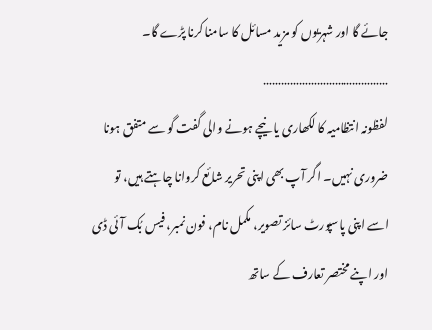جائے گا اور شہریوں کو مزید مسائل کا سامنا کرنا پڑے گا۔
……………………………………
لفظونہ انتظامیہ کا لکھاری یا نیچے ہونے والی گفت گو سے متفق ہونا ضروری نہیں۔ اگر آپ بھی اپنی تحریر شائع کروانا چاہتے ہیں، تو اسے اپنی پاسپورٹ سائز تصویر، مکمل نام، فون نمبر، فیس بُک آئی ڈی اور اپنے مختصر تعارف کے ساتھ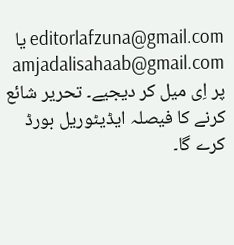editorlafzuna@gmail.com یا amjadalisahaab@gmail.com پر اِی میل کر دیجیے۔ تحریر شائع کرنے کا فیصلہ ایڈیٹوریل بورڈ کرے گا۔